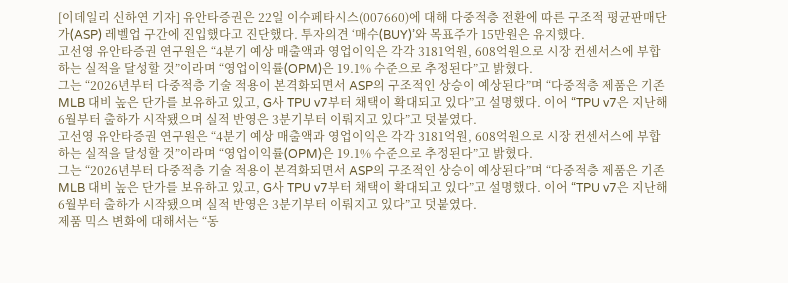[이데일리 신하연 기자] 유안타증권은 22일 이수페타시스(007660)에 대해 다중적층 전환에 따른 구조적 평균판매단가(ASP) 레벨업 구간에 진입했다고 진단했다. 투자의견 ‘매수(BUY)’와 목표주가 15만원은 유지했다.
고선영 유안타증권 연구원은 “4분기 예상 매출액과 영업이익은 각각 3181억원, 608억원으로 시장 컨센서스에 부합하는 실적을 달성할 것”이라며 “영업이익률(OPM)은 19.1% 수준으로 추정된다”고 밝혔다.
그는 “2026년부터 다중적층 기술 적용이 본격화되면서 ASP의 구조적인 상승이 예상된다”며 “다중적층 제품은 기존 MLB 대비 높은 단가를 보유하고 있고, G사 TPU v7부터 채택이 확대되고 있다”고 설명했다. 이어 “TPU v7은 지난해 6월부터 출하가 시작됐으며 실적 반영은 3분기부터 이뤄지고 있다”고 덧붙였다.
고선영 유안타증권 연구원은 “4분기 예상 매출액과 영업이익은 각각 3181억원, 608억원으로 시장 컨센서스에 부합하는 실적을 달성할 것”이라며 “영업이익률(OPM)은 19.1% 수준으로 추정된다”고 밝혔다.
그는 “2026년부터 다중적층 기술 적용이 본격화되면서 ASP의 구조적인 상승이 예상된다”며 “다중적층 제품은 기존 MLB 대비 높은 단가를 보유하고 있고, G사 TPU v7부터 채택이 확대되고 있다”고 설명했다. 이어 “TPU v7은 지난해 6월부터 출하가 시작됐으며 실적 반영은 3분기부터 이뤄지고 있다”고 덧붙였다.
제품 믹스 변화에 대해서는 “동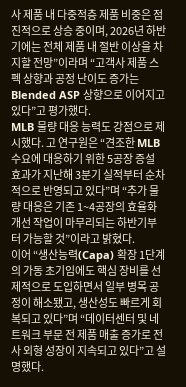사 제품 내 다중적층 제품 비중은 점진적으로 상승 중이며, 2026년 하반기에는 전체 제품 내 절반 이상을 차지할 전망”이라며 “고객사 제품 스펙 상향과 공정 난이도 증가는 Blended ASP 상향으로 이어지고 있다”고 평가했다.
MLB 물량 대응 능력도 강점으로 제시했다. 고 연구원은 “견조한 MLB 수요에 대응하기 위한 5공장 증설 효과가 지난해 3분기 실적부터 순차적으로 반영되고 있다”며 “추가 물량 대응은 기존 1~4공장의 효율화 개선 작업이 마무리되는 하반기부터 가능할 것”이라고 밝혔다.
이어 “생산능력(Capa) 확장 1단계의 가동 초기임에도 핵심 장비를 선제적으로 도입하면서 일부 병목 공정이 해소됐고, 생산성도 빠르게 회복되고 있다”며 “데이터센터 및 네트워크 부문 전 제품 매출 증가로 전사 외형 성장이 지속되고 있다”고 설명했다.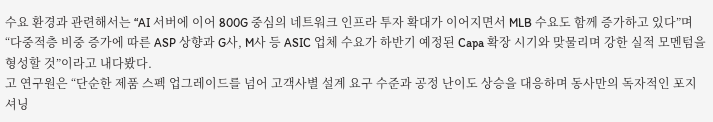수요 환경과 관련해서는 “AI 서버에 이어 800G 중심의 네트워크 인프라 투자 확대가 이어지면서 MLB 수요도 함께 증가하고 있다”며 “다중적층 비중 증가에 따른 ASP 상향과 G사, M사 등 ASIC 업체 수요가 하반기 예정된 Capa 확장 시기와 맞물리며 강한 실적 모멘텀을 형성할 것”이라고 내다봤다.
고 연구원은 “단순한 제품 스펙 업그레이드를 넘어 고객사별 설계 요구 수준과 공정 난이도 상승을 대응하며 동사만의 독자적인 포지셔닝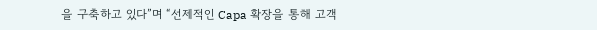을 구축하고 있다”며 “선제적인 Capa 확장을 통해 고객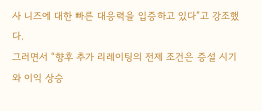사 니즈에 대한 빠른 대응력을 입증하고 있다”고 강조했다.
그러면서 “향후 추가 리레이팅의 전제 조건은 증설 시기와 이익 상승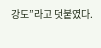강도”라고 덧붙였다.